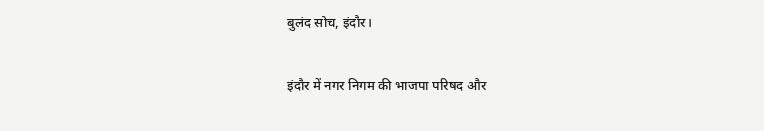बुलंद सोच, इंदौर।

इंदौर में नगर निगम की भाजपा परिषद और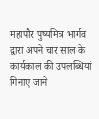महापौर पुष्यमित्र भार्गव द्वारा अपने चार साल के कार्यकाल की उपलब्धियां गिनाए जाने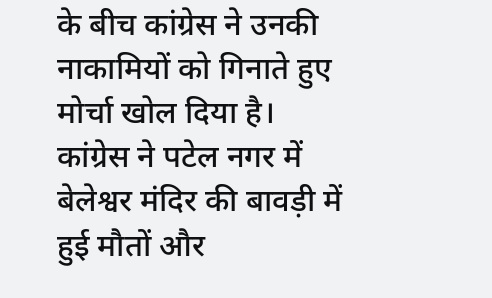के बीच कांग्रेस ने उनकी नाकामियों को गिनाते हुए मोर्चा खोल दिया है। कांग्रेस ने पटेल नगर में बेलेश्वर मंदिर की बावड़ी में हुई मौतों और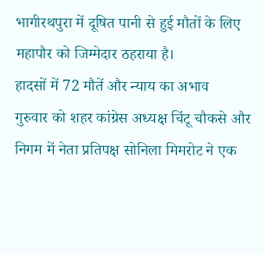भागीरथपुरा में दूषित पानी से हुई मौतों के लिए महापौर को जिम्मेदार ठहराया है।
हादसों में 72 मौतें और न्याय का अभाव
गुरुवार को शहर कांग्रेस अध्यक्ष चिंटू चौकसे और निगम में नेता प्रतिपक्ष सोनिला मिमरोट ने एक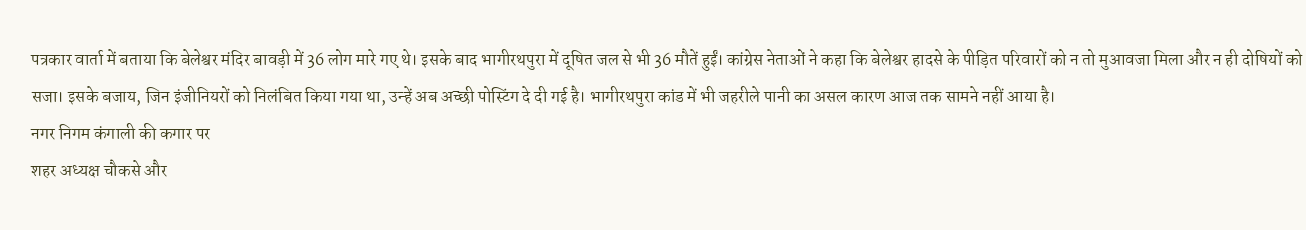पत्रकार वार्ता में बताया कि बेलेश्वर मंदिर बावड़ी में 36 लोग मारे गए थे। इसके बाद भागीरथपुरा में दूषित जल से भी 36 मौतें हुईं। कांग्रेस नेताओं ने कहा कि बेलेश्वर हादसे के पीड़ित परिवारों को न तो मुआवजा मिला और न ही दोषियों को सजा। इसके बजाय, जिन इंजीनियरों को निलंबित किया गया था, उन्हें अब अच्छी पोस्टिंग दे दी गई है। भागीरथपुरा कांड में भी जहरीले पानी का असल कारण आज तक सामने नहीं आया है।
नगर निगम कंगाली की कगार पर
शहर अध्यक्ष चौकसे और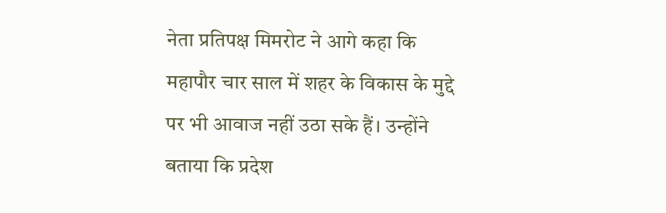नेता प्रतिपक्ष मिमरोट ने आगे कहा कि महापौर चार साल में शहर के विकास के मुद्दे पर भी आवाज नहीं उठा सके हैं। उन्होंने बताया कि प्रदेश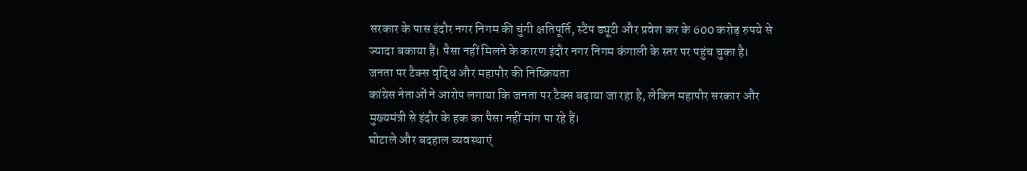सरकार के पास इंदौर नगर निगम की चुंगी क्षतिपूर्ति, स्टैंप ड्यूटी और प्रवेश कर के 600 करोड़ रुपये से ज्यादा बकाया हैं। पैसा नहीं मिलने के कारण इंदौर नगर निगम कंगाली के स्तर पर पहुंच चुका है।
जनता पर टैक्स वृद्धि और महापौर की निष्क्रियता
कांग्रेस नेताओं ने आरोप लगाया कि जनता पर टैक्स बढ़ाया जा रहा है, लेकिन महापौर सरकार और मुख्यमंत्री से इंदौर के हक का पैसा नहीं मांग पा रहे हैं।
घोटाले और बदहाल व्यवस्थाएं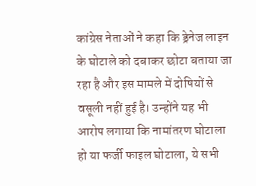कांग्रेस नेताओं ने कहा कि ड्रेनेज लाइन के घोटाले को दबाकर छोटा बताया जा रहा है और इस मामले में दोषियों से वसूली नहीं हुई है। उन्होंने यह भी आरोप लगाया कि नामांतरण घोटाला हो या फर्जी फाइल घोटाला, ये सभी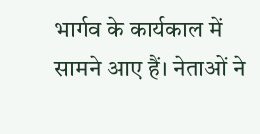भार्गव के कार्यकाल में सामने आए हैं। नेताओं ने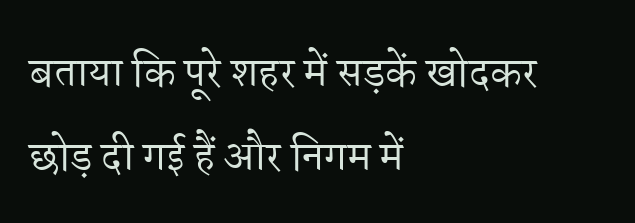बताया कि पूरे शहर में सड़कें खोदकर छोड़ दी गई हैं और निगम में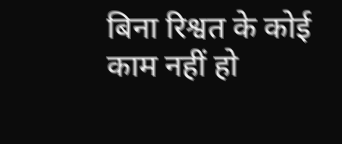बिना रिश्वत के कोई काम नहीं हो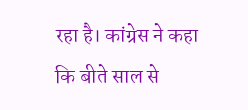रहा है। कांग्रेस ने कहा कि बीते साल से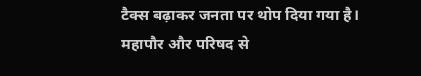टैक्स बढ़ाकर जनता पर थोप दिया गया है।
महापौर और परिषद से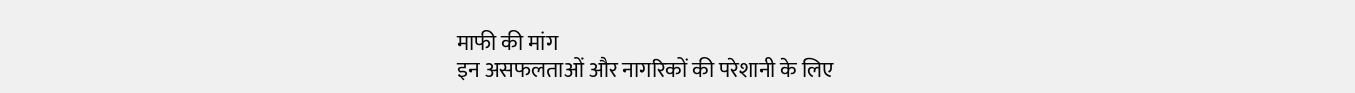माफी की मांग
इन असफलताओं और नागरिकों की परेशानी के लिए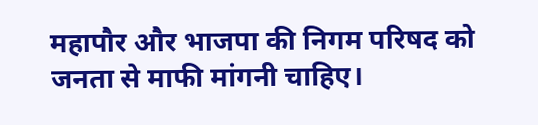महापौर और भाजपा की निगम परिषद को जनता से माफी मांगनी चाहिए।